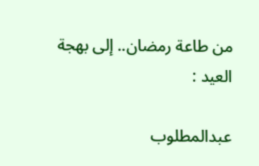من طاعة رمضان.. إلى بهجة العيد :

عبدالمطلوب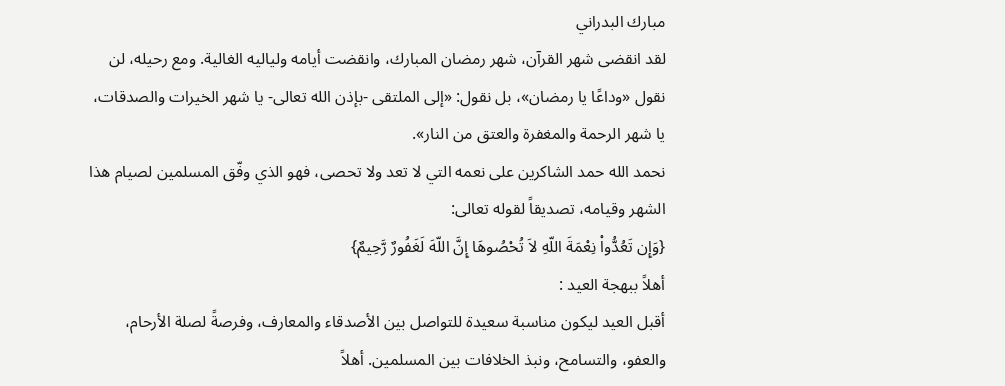مبارك البدراني
لقد انقضى شهر القرآن، شهر رمضان المبارك، وانقضت أيامه ولياليه الغالية. ومع رحيله، لن نقول «وداعًا يا رمضان»، بل نقول: «إلى الملتقى -بإذن الله تعالى- يا شهر الخيرات والصدقات، يا شهر الرحمة والمغفرة والعتق من النار».
نحمد الله حمد الشاكرين على نعمه التي لا تعد ولا تحصى، فهو الذي وفّق المسلمين لصيام هذا الشهر وقيامه، تصديقاً لقوله تعالى:
{وَإِن تَعُدُّواْ نِعْمَةَ اللّهِ لاَ تُحْصُوهَا إِنَّ اللّهَ لَغَفُورٌ رَّحِيمٌ}
أهلاً ببهجة العيد :
أقبل العيد ليكون مناسبة سعيدة للتواصل بين الأصدقاء والمعارف، وفرصةً لصلة الأرحام، والعفو، والتسامح، ونبذ الخلافات بين المسلمين. أهلاً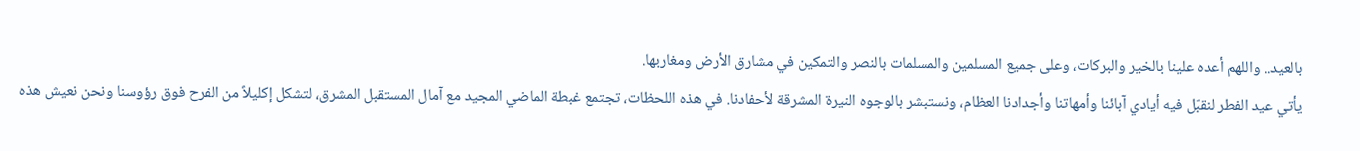بالعيد.. واللهم أعده علينا بالخير والبركات، وعلى جميع المسلمين والمسلمات بالنصر والتمكين في مشارق الأرض ومغاربها.
يأتي عيد الفطر لنقبّل فيه أيادي آبائنا وأمهاتنا وأجدادنا العظام، ونستبشر بالوجوه النيرة المشرقة لأحفادنا. في هذه اللحظات، تجتمع غبطة الماضي المجيد مع آمال المستقبل المشرق، لتشكل إكليلاً من الفرح فوق رؤوسنا ونحن نعيش هذه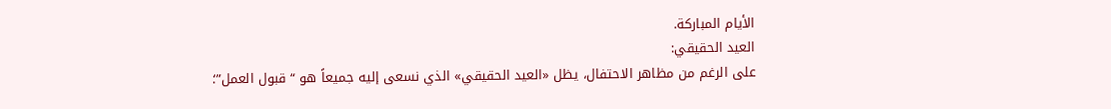الأيام المباركة.
العيد الحقيقي:
على الرغم من مظاهر الاحتفال، يظل «العيد الحقيقي» الذي نسعى إليه جميعاً هو “قبول العمل”؛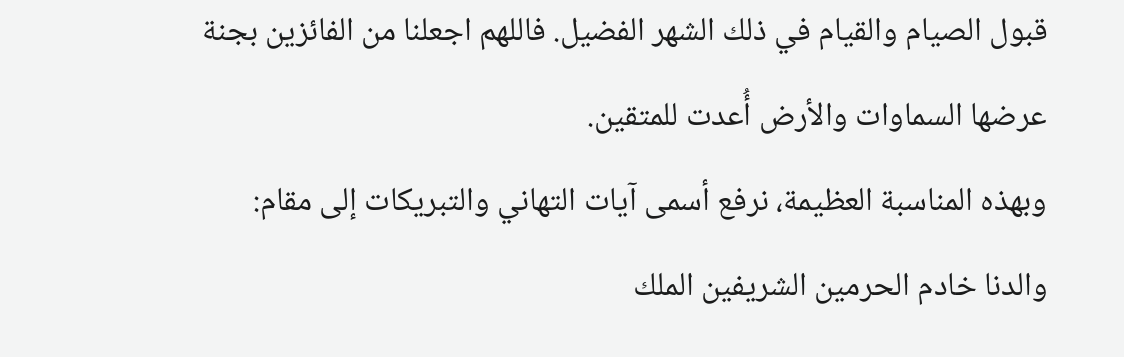قبول الصيام والقيام في ذلك الشهر الفضيل. فاللهم اجعلنا من الفائزين بجنة عرضها السماوات والأرض أُعدت للمتقين.
وبهذه المناسبة العظيمة، نرفع أسمى آيات التهاني والتبريكات إلى مقام:
والدنا خادم الحرمين الشريفين الملك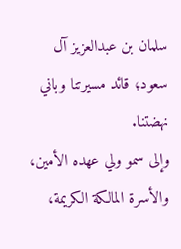سلمان بن عبدالعزيز آل سعود؛ قائد مسيرتنا وباني نهضتنا.
وإلى سمو ولي عهده الأمين، والأسرة المالكة الكريمة،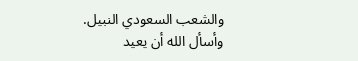والشعب السعودي النبيل.
وأسأل الله أن يعيد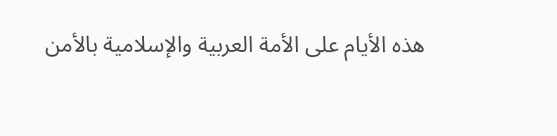هذه الأيام على الأمة العربية والإسلامية بالأمن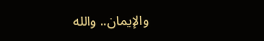والإيمان.. والله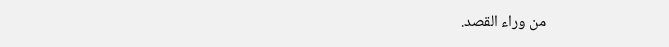من وراء القصد.